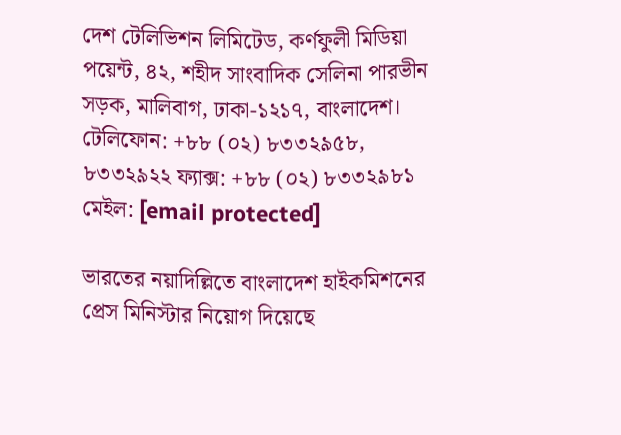দেশ টেলিভিশন লিমিটেড, কর্ণফুলী মিডিয়া পয়েন্ট, ৪২, শহীদ সাংবাদিক সেলিনা পারভীন সড়ক, মালিবাগ, ঢাকা-১২১৭, বাংলাদেশ।
টেলিফোন: +৮৮ (০২) ৮৩৩২৯৫৮, ৮৩৩২৯২২ ফ্যাক্স: +৮৮ (০২) ৮৩৩২৯৮১ মেইল: [email protected]

ভারতের নয়াদিল্লিতে বাংলাদেশ হাইকমিশনের প্রেস মিনিস্টার নিয়োগ দিয়েছে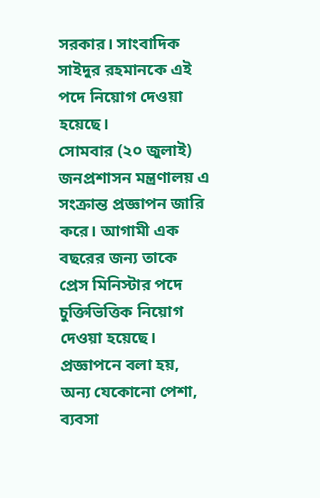সরকার। সাংবাদিক সাইদুর রহমানকে এই পদে নিয়োগ দেওয়া হয়েছে।
সোমবার (২০ জুলাই) জনপ্রশাসন মন্ত্রণালয় এ সংক্রান্ত প্রজ্ঞাপন জারি করে। আগামী এক বছরের জন্য তাকে প্রেস মিনিস্টার পদে চুক্তিভিত্তিক নিয়োগ দেওয়া হয়েছে।
প্রজ্ঞাপনে বলা হয়, অন্য যেকোনো পেশা, ব্যবসা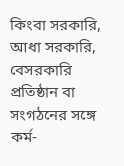কিংবা সরকারি, আধা সরকারি, বেসরকারি প্রতিষ্ঠান বা সংগঠনের সঙ্গে কর্ম-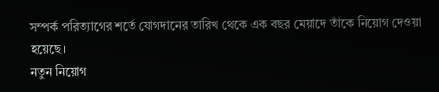সম্পর্ক পরিত্যাগের শর্তে যোগদানের তারিখ থেকে এক বছর মেয়াদে তাঁকে নিয়োগ দেওয়া হয়েছে।
নতুন নিয়োগ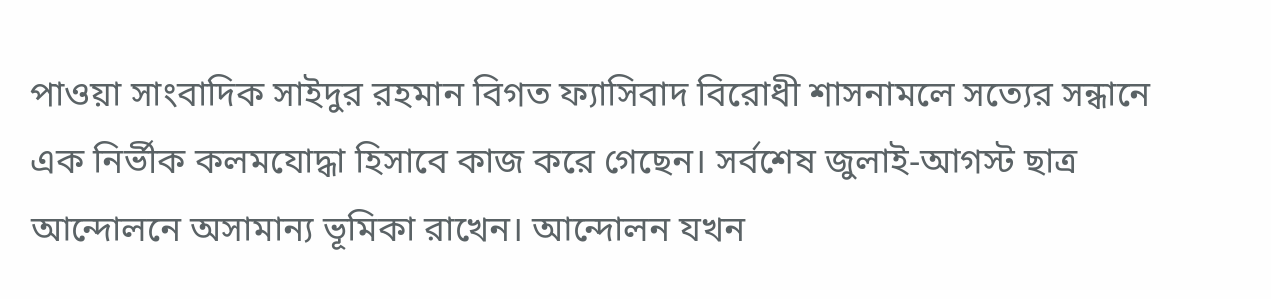পাওয়া সাংবাদিক সাইদুর রহমান বিগত ফ্যাসিবাদ বিরোধী শাসনামলে সত্যের সন্ধানে এক নির্ভীক কলমযোদ্ধা হিসাবে কাজ করে গেছেন। সর্বশেষ জুলাই-আগস্ট ছাত্র আন্দোলনে অসামান্য ভূমিকা রাখেন। আন্দোলন যখন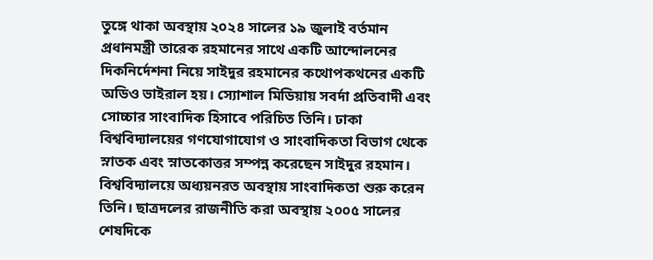তুঙ্গে থাকা অবস্থায় ২০২৪ সালের ১৯ জুলাই বর্তমান প্রধানমন্ত্রী তারেক রহমানের সাথে একটি আন্দোলনের দিকনির্দেশনা নিয়ে সাইদুর রহমানের কথোপকথনের একটি অডিও ভাইরাল হয়। স্যোশাল মিডিয়ায় সবর্দা প্রতিবাদী এবং সোচ্চার সাংবাদিক হিসাবে পরিচিত তিনি। ঢাকা বিশ্ববিদ্যালয়ের গণযোগাযোগ ও সাংবাদিকতা বিভাগ থেকে স্নাতক এবং স্নাতকোত্তর সম্পন্ন করেছেন সাইদুর রহমান। বিশ্ববিদ্যালয়ে অধ্যয়নরত অবস্থায় সাংবাদিকতা শুরু করেন তিনি। ছাত্রদলের রাজনীতি করা অবস্থায় ২০০৫ সালের শেষদিকে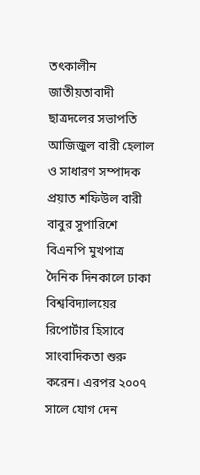তৎকালীন জাতীয়তাবাদী ছাত্রদলের সভাপতি আজিজুল বারী হেলাল ও সাধারণ সম্পাদক প্রয়াত শফিউল বারী বাবুর সুপারিশে বিএনপি মুখপাত্র দৈনিক দিনকালে ঢাকা বিশ্ববিদ্যালয়ের রিপোর্টার হিসাবে সাংবাদিকতা শুরু করেন। এরপর ২০০৭ সালে যোগ দেন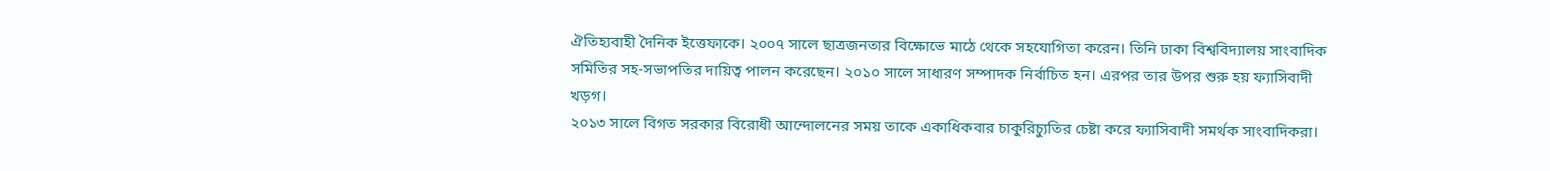ঐতিহ্যবাহী দৈনিক ইত্তেফাকে। ২০০৭ সালে ছাত্রজনতার বিক্ষোভে মাঠে থেকে সহযোগিতা করেন। তিনি ঢাকা বিশ্ববিদ্যালয় সাংবাদিক সমিতির সহ-সভাপতির দায়িত্ব পালন করেছেন। ২০১০ সালে সাধারণ সম্পাদক নির্বাচিত হন। এরপর তার উপর শুরু হয় ফ্যাসিবাদী খড়গ।
২০১৩ সালে বিগত সরকার বিরোধী আন্দোলনের সময় তাকে একাধিকবার চাকুরিচ্যুতির চেষ্টা করে ফ্যাসিবাদী সমর্থক সাংবাদিকরা।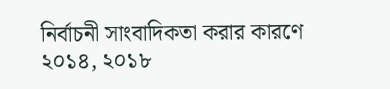নির্বাচনী সাংবাদিকতা করার কারণে ২০১৪, ২০১৮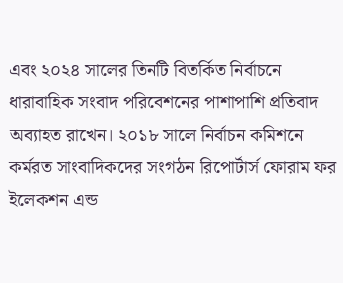এবং ২০২৪ সালের তিনটি বিতর্কিত নির্বাচনে ধারাবাহিক সংবাদ পরিবেশনের পাশাপাশি প্রতিবাদ অব্যাহত রাখেন। ২০১৮ সালে নির্বাচন কমিশনে কর্মরত সাংবাদিকদের সংগঠন রিপোর্টার্স ফোরাম ফর ইলেকশন এন্ড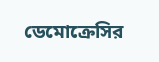ডেমোক্রেসির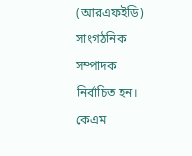(আরএফইডি) সাংগঠনিক সম্পাদক নির্বাচিত হন।
কেএম